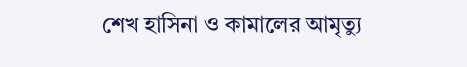শেখ হাসিনা ও কামালের আমৃত্যু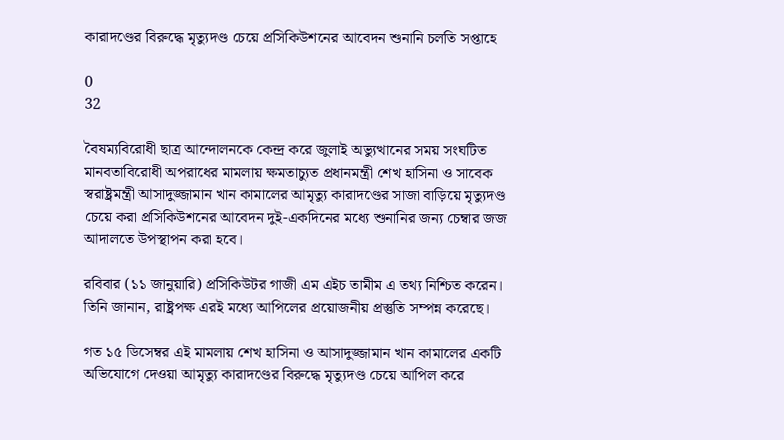কারাদণ্ডের বিরুদ্ধে মৃত্যুদণ্ড চেয়ে প্রসিকিউশনের আবেদন শুনানি চলতি সপ্তাহে

0
32

বৈষম্যবিরোধী ছাত্র আন্দোলনকে কেন্দ্র করে জুলাই অভ্যুত্থানের সময় সংঘটিত মানবতাবিরোধী অপরাধের মামলায় ক্ষমতাচ্যুত প্রধানমন্ত্রী শেখ হাসিনা ও সাবেক স্বরাষ্ট্রমন্ত্রী আসাদুজ্জামান খান কামালের আমৃত্যু কারাদণ্ডের সাজা বাড়িয়ে মৃত্যুদণ্ড চেয়ে করা প্রসিকিউশনের আবেদন দুই-একদিনের মধ্যে শুনানির জন্য চেম্বার জজ আদালতে উপস্থাপন করা হবে।

রবিবার (১১ জানুয়ারি) প্রসিকিউটর গাজী এম এইচ তামীম এ তথ্য নিশ্চিত করেন। তিনি জানান, রাষ্ট্রপক্ষ এরই মধ্যে আপিলের প্রয়োজনীয় প্রস্তুতি সম্পন্ন করেছে।

গত ১৫ ডিসেম্বর এই মামলায় শেখ হাসিনা ও আসাদুজ্জামান খান কামালের একটি অভিযোগে দেওয়া আমৃত্যু কারাদণ্ডের বিরুদ্ধে মৃত্যুদণ্ড চেয়ে আপিল করে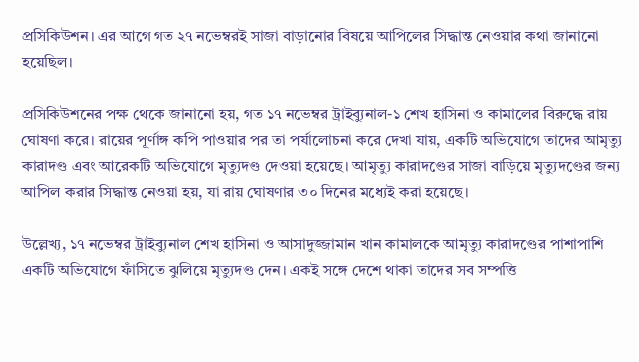প্রসিকিউশন। এর আগে গত ২৭ নভেম্বরই সাজা বাড়ানোর বিষয়ে আপিলের সিদ্ধান্ত নেওয়ার কথা জানানো হয়েছিল।

প্রসিকিউশনের পক্ষ থেকে জানানো হয়, গত ১৭ নভেম্বর ট্রাইব্যুনাল-১ শেখ হাসিনা ও কামালের বিরুদ্ধে রায় ঘোষণা করে। রায়ের পূর্ণাঙ্গ কপি পাওয়ার পর তা পর্যালোচনা করে দেখা যায়, একটি অভিযোগে তাদের আমৃত্যু কারাদণ্ড এবং আরেকটি অভিযোগে মৃত্যুদণ্ড দেওয়া হয়েছে। আমৃত্যু কারাদণ্ডের সাজা বাড়িয়ে মৃত্যুদণ্ডের জন্য আপিল করার সিদ্ধান্ত নেওয়া হয়, যা রায় ঘোষণার ৩০ দিনের মধ্যেই করা হয়েছে।

উল্লেখ্য, ১৭ নভেম্বর ট্রাইব্যুনাল শেখ হাসিনা ও আসাদুজ্জামান খান কামালকে আমৃত্যু কারাদণ্ডের পাশাপাশি একটি অভিযোগে ফাঁসিতে ঝুলিয়ে মৃত্যুদণ্ড দেন। একই সঙ্গে দেশে থাকা তাদের সব সম্পত্তি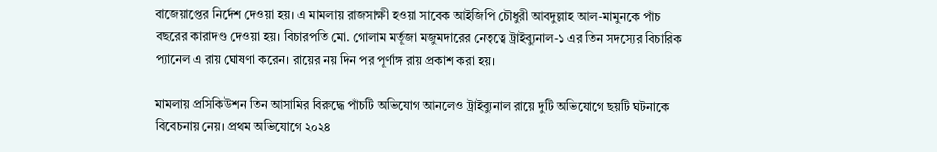বাজেয়াপ্তের নির্দেশ দেওয়া হয়। এ মামলায় রাজসাক্ষী হওয়া সাবেক আইজিপি চৌধুরী আবদুল্লাহ আল-মামুনকে পাঁচ বছরের কারাদণ্ড দেওয়া হয়। বিচারপতি মো. গোলাম মর্তূজা মজুমদারের নেতৃত্বে ট্রাইব্যুনাল-১ এর তিন সদস্যের বিচারিক প্যানেল এ রায় ঘোষণা করেন। রায়ের নয় দিন পর পূর্ণাঙ্গ রায় প্রকাশ করা হয়।

মামলায় প্রসিকিউশন তিন আসামির বিরুদ্ধে পাঁচটি অভিযোগ আনলেও ট্রাইব্যুনাল রায়ে দুটি অভিযোগে ছয়টি ঘটনাকে বিবেচনায় নেয়। প্রথম অভিযোগে ২০২৪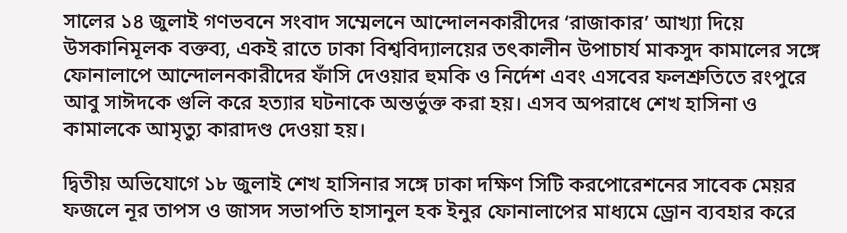সালের ১৪ জুলাই গণভবনে সংবাদ সম্মেলনে আন্দোলনকারীদের ‘রাজাকার’ আখ্যা দিয়ে উসকানিমূলক বক্তব্য, একই রাতে ঢাকা বিশ্ববিদ্যালয়ের তৎকালীন উপাচার্য মাকসুদ কামালের সঙ্গে ফোনালাপে আন্দোলনকারীদের ফাঁসি দেওয়ার হুমকি ও নির্দেশ এবং এসবের ফলশ্রুতিতে রংপুরে আবু সাঈদকে গুলি করে হত্যার ঘটনাকে অন্তর্ভুক্ত করা হয়। এসব অপরাধে শেখ হাসিনা ও কামালকে আমৃত্যু কারাদণ্ড দেওয়া হয়।

দ্বিতীয় অভিযোগে ১৮ জুলাই শেখ হাসিনার সঙ্গে ঢাকা দক্ষিণ সিটি করপোরেশনের সাবেক মেয়র ফজলে নূর তাপস ও জাসদ সভাপতি হাসানুল হক ইনুর ফোনালাপের মাধ্যমে ড্রোন ব্যবহার করে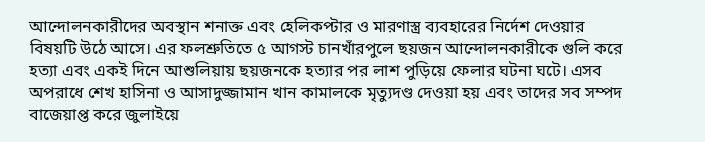আন্দোলনকারীদের অবস্থান শনাক্ত এবং হেলিকপ্টার ও মারণাস্ত্র ব্যবহারের নির্দেশ দেওয়ার বিষয়টি উঠে আসে। এর ফলশ্রুতিতে ৫ আগস্ট চানখাঁরপুলে ছয়জন আন্দোলনকারীকে গুলি করে হত্যা এবং একই দিনে আশুলিয়ায় ছয়জনকে হত্যার পর লাশ পুড়িয়ে ফেলার ঘটনা ঘটে। এসব অপরাধে শেখ হাসিনা ও আসাদুজ্জামান খান কামালকে মৃত্যুদণ্ড দেওয়া হয় এবং তাদের সব সম্পদ বাজেয়াপ্ত করে জুলাইয়ে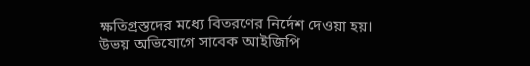ক্ষতিগ্রস্তদের মধ্যে বিতরণের নির্দেশ দেওয়া হয়। উভয় অভিযোগে সাবেক আইজিপি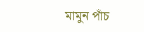মামুন পাঁচ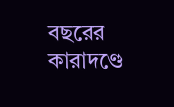বছরের কারাদণ্ডে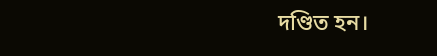দণ্ডিত হন।